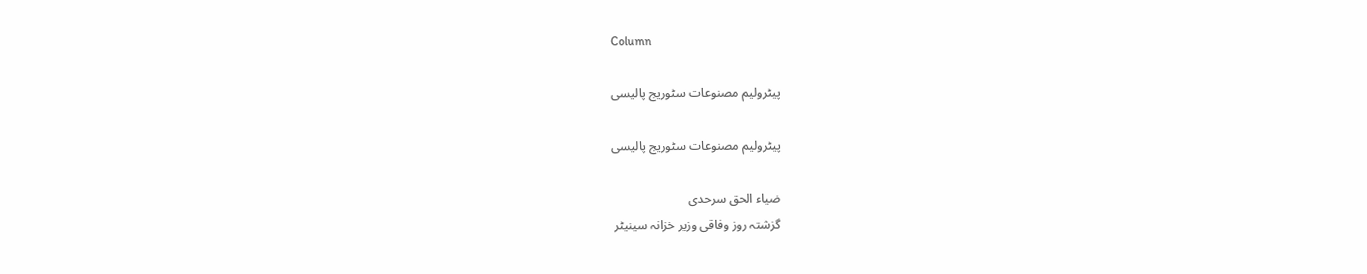Column

پیٹرولیم مصنوعات سٹوریج پالیسی

پیٹرولیم مصنوعات سٹوریج پالیسی

ضیاء الحق سرحدی
گزشتہ روز وفاقی وزیر خزانہ سینیٹر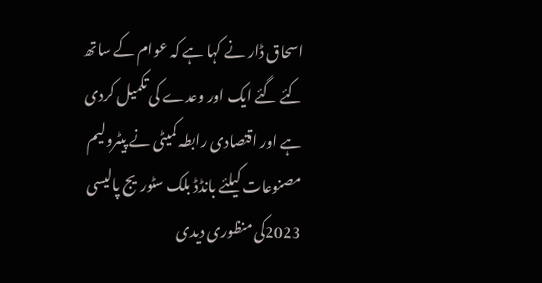اسحاق ڈار نے کہا ہے کہ عوام کے ساتھ کئے گئے ایک اور وعدے کی تکمیل کردی ہے اور اقتصادی رابطہ کمیٹی نے پیٹرولیم مصنوعات کیلئے بانڈڈ بلک سٹوریج پالیسی 2023کی منظوری دیدی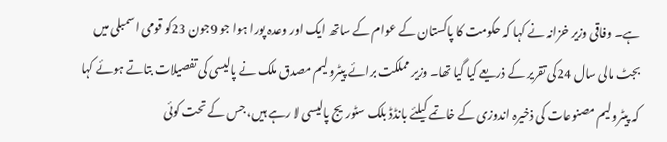ہے۔ وفاقی وزیر خزانہ نے کہا کہ حکومت کا پاکستان کے عوام کے ساتھ ایک اور وعدہ پورا ہوا جو 9جون 23کو قومی اسمبلی میں بجٹ مالی سال 24کی تقریر کے ذریعے کیا گیا تھا۔ وزیر مملکت برائے پیٹرولیم مصدق ملک نے پالیسی کی تفصیلات بتاتے ہوئے کہا کہ پیٹرولیم مصنوعات کی ذخیرہ اندوزی کے خاتمے کیلئے بانڈڈ بلک سٹوریج پالیسی لا رہے ہیں، جس کے تحت کوئی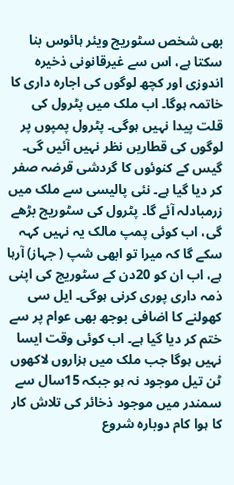بھی شخص سٹوریج ویئر ہائوس بنا سکتا ہے، اس سے غیرقانونی ذخیرہ اندوزی اور کچھ لوگوں کی اجارہ داری کا خاتمہ ہوگا۔ اب ملک میں پٹرول کی قلت پیدا نہیں ہوگی۔ پٹرول پمپوں پر لوگوں کی قطاریں نظر نہیں آئیں گی۔ گیس کے کنوئوں کا گردشی قرضہ صفر کر دیا گیا ہے۔ نئی پالیسی سے ملک میں زرمبادلہ آئے گا۔ پٹرول کی سٹوریج بڑھے گی، اب کوئی پمپ مالک یہ نہیں کہہ سکے گا کہ میرا تو ابھی شپ ( جہاز) آرہا ہے، اب ان کو 20دن کے سٹوریج کی اپنی ذمہ داری پوری کرنی ہوگی۔ ایل سی کھولنے کا اضافی بوجھ بھی عوام پر سے ختم کر دیا گیا ہے۔ اب کوئی وقت ایسا نہیں ہوگا جب ملک میں ہزاروں لاکھوں ٹن تیل موجود نہ ہو جبکہ 15سال سے سمندر میں موجود ذخائر کی تلاش کار کا ہوا کام دوبارہ شروع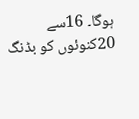ہوگا۔ 16سے 20کنوئوں کو بڈنگ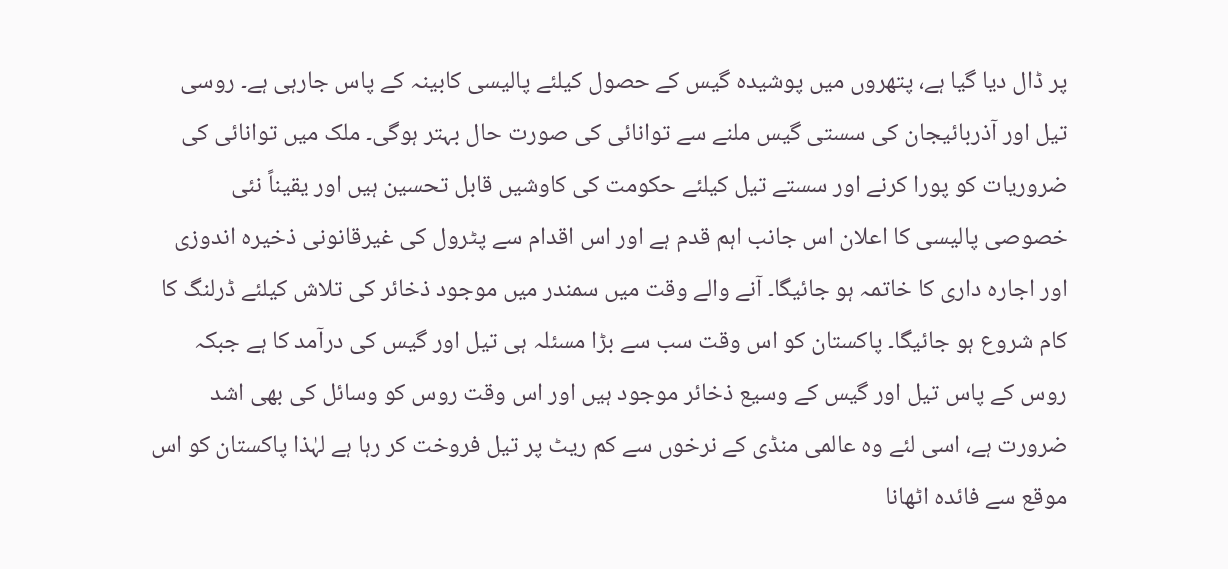پر ڈال دیا گیا ہے، پتھروں میں پوشیدہ گیس کے حصول کیلئے پالیسی کابینہ کے پاس جارہی ہے۔ روسی تیل اور آذربائیجان کی سستی گیس ملنے سے توانائی کی صورت حال بہتر ہوگی۔ ملک میں توانائی کی ضروریات کو پورا کرنے اور سستے تیل کیلئے حکومت کی کاوشیں قابل تحسین ہیں اور یقیناً نئی خصوصی پالیسی کا اعلان اس جانب اہم قدم ہے اور اس اقدام سے پٹرول کی غیرقانونی ذخیرہ اندوزی اور اجارہ داری کا خاتمہ ہو جائیگا۔ آنے والے وقت میں سمندر میں موجود ذخائر کی تلاش کیلئے ڈرلنگ کا کام شروع ہو جائیگا۔ پاکستان کو اس وقت سب سے بڑا مسئلہ ہی تیل اور گیس کی درآمد کا ہے جبکہ روس کے پاس تیل اور گیس کے وسیع ذخائر موجود ہیں اور اس وقت روس کو وسائل کی بھی اشد ضرورت ہے، اسی لئے وہ عالمی منڈی کے نرخوں سے کم ریٹ پر تیل فروخت کر رہا ہے لہٰذا پاکستان کو اس موقع سے فائدہ اٹھانا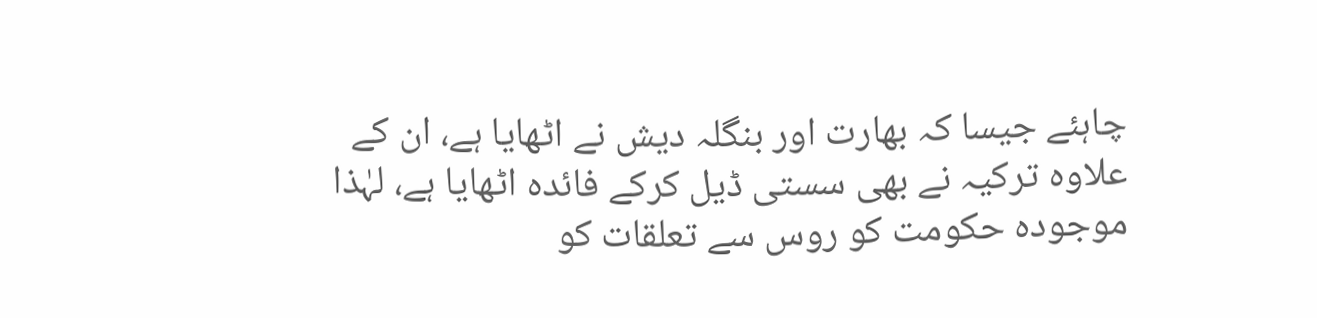چاہئے جیسا کہ بھارت اور بنگلہ دیش نے اٹھایا ہے، ان کے علاوہ ترکیہ نے بھی سستی ڈیل کرکے فائدہ اٹھایا ہے، لہٰذا موجودہ حکومت کو روس سے تعلقات کو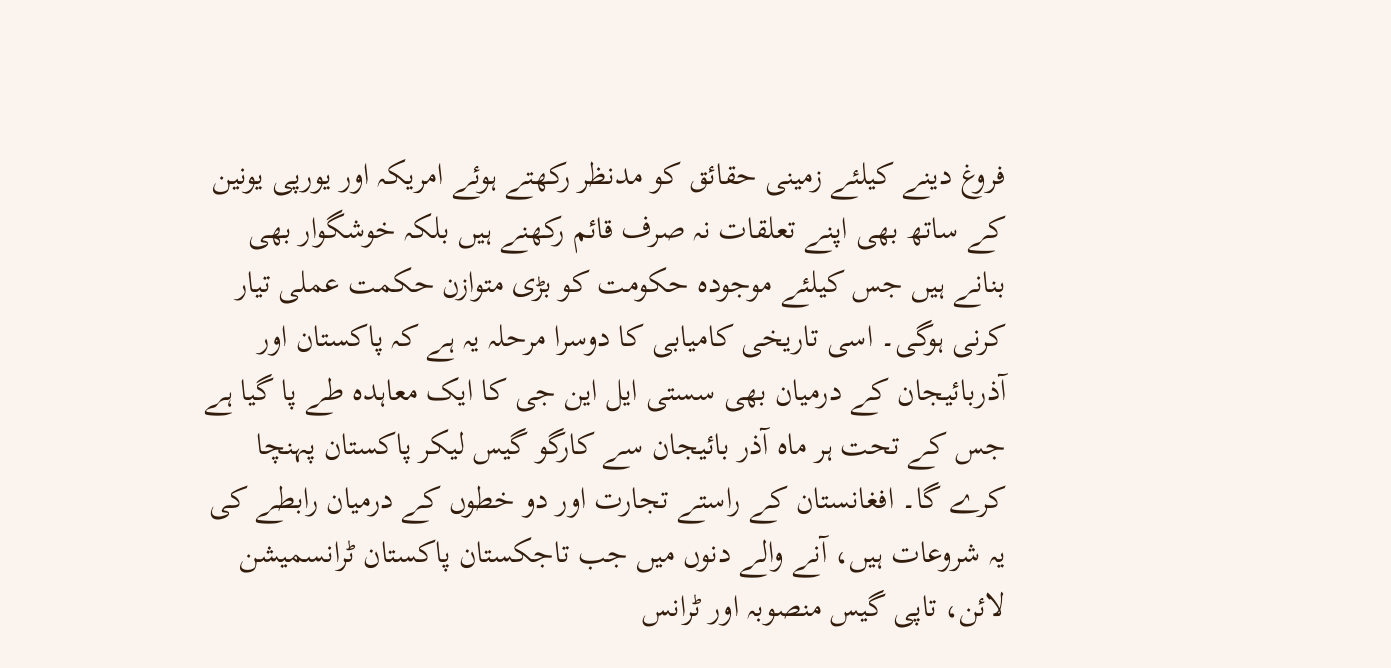فروغ دینے کیلئے زمینی حقائق کو مدنظر رکھتے ہوئے امریکہ اور یورپی یونین کے ساتھ بھی اپنے تعلقات نہ صرف قائم رکھنے ہیں بلکہ خوشگوار بھی بنانے ہیں جس کیلئے موجودہ حکومت کو بڑی متوازن حکمت عملی تیار کرنی ہوگی۔ اسی تاریخی کامیابی کا دوسرا مرحلہ یہ ہے کہ پاکستان اور آذربائیجان کے درمیان بھی سستی ایل این جی کا ایک معاہدہ طے پا گیا ہے جس کے تحت ہر ماہ آذر بائیجان سے کارگو گیس لیکر پاکستان پہنچا کرے گا۔ افغانستان کے راستے تجارت اور دو خطوں کے درمیان رابطے کی یہ شروعات ہیں، آنے والے دنوں میں جب تاجکستان پاکستان ٹرانسمیشن لائن، تاپی گیس منصوبہ اور ٹرانس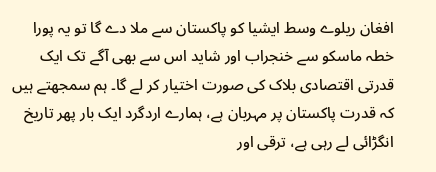افغان ریلوے وسط ایشیا کو پاکستان سے ملا دے گا تو یہ پورا خطہ ماسکو سے خنجراب اور شاید اس سے بھی آگے تک ایک قدرتی اقتصادی بلاک کی صورت اختیار کر لے گا۔ ہم سمجھتے ہیں کہ قدرت پاکستان پر مہربان ہے، ہمارے اردگرد ایک بار پھر تاریخ انگڑائی لے رہی ہے، ترقی اور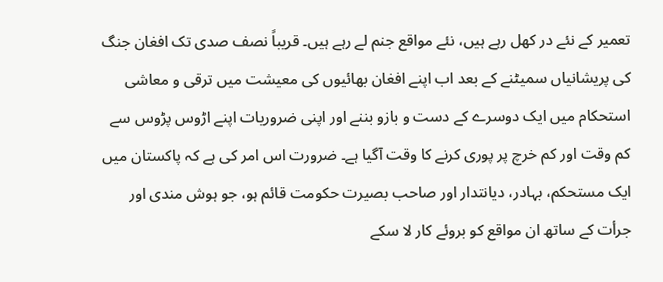تعمیر کے نئے در کھل رہے ہیں، نئے مواقع جنم لے رہے ہیں۔ قریباً نصف صدی تک افغان جنگ کی پریشانیاں سمیٹنے کے بعد اب اپنے افغان بھائیوں کی معیشت میں ترقی و معاشی استحکام میں ایک دوسرے کے دست و بازو بننے اور اپنی ضروریات اپنے اڑوس پڑوس سے کم وقت اور کم خرچ پر پوری کرنے کا وقت آگیا ہے۔ ضرورت اس امر کی ہے کہ پاکستان میں ایک مستحکم، بہادر، دیانتدار اور صاحب بصیرت حکومت قائم ہو، جو ہوش مندی اور جرأت کے ساتھ ان مواقع کو بروئے کار لا سکے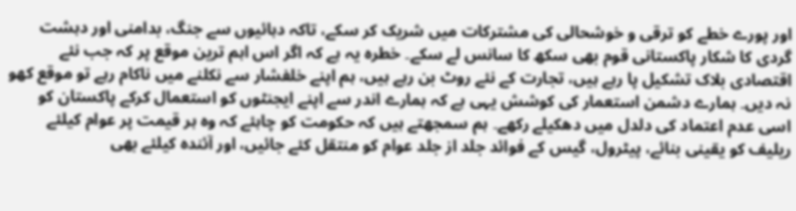اور پورے خطے کو ترقی و خوشحالی کی مشترکات میں شریک کر سکے، تاکہ دہائیوں سے جنگ، بدامنی اور دہشت گردی کا شکار پاکستانی قوم بھی سکھ کا سانس لے سکے۔ خطرہ یہ ہے کہ اگر اس اہم ترین موقع پر کہ جب نئے اقتصادی بلاک تشکیل پا رہے ہیں، تجارت کے نئے روٹ بن رہے ہیں، ہم اپنے خلفشار سے نکلنے میں ناکام رہے تو موقع کھو نہ دیں۔ ہمارے دشمن استعمار کی کوشش یہی ہے کہ ہمارے اندر سے اپنے ایجنٹوں کو استعمال کرکے پاکستان کو اسی عدم اعتماد کی دلدل میں دھکیلے رکھے۔ ہم سمجھتے ہیں کہ حکومت کو چاہئے کہ وہ ہر قیمت پر عوام کیلئے ریلیف کو یقینی بنائے، پیٹرول، گیس کے فوائد جلد از جلد عوام کو منتقل کئے جائیں، اور آئندہ کیلئے بھی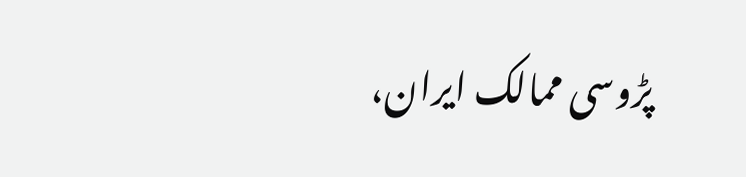پڑوسی ممالک ایران،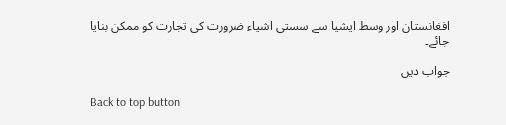افغانستان اور وسط ایشیا سے سستی اشیاء ضرورت کی تجارت کو ممکن بنایا جائے۔

جواب دیں

Back to top button